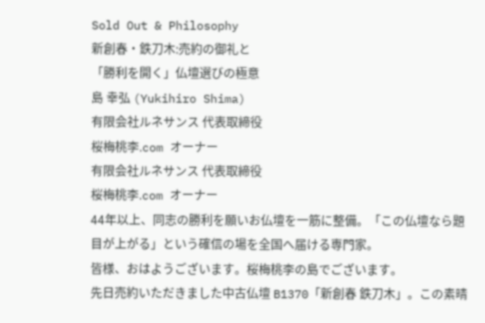Sold Out & Philosophy
新創春・鉄刀木:売約の御礼と
「勝利を開く」仏壇選びの極意
島 幸弘 (Yukihiro Shima)
有限会社ルネサンス 代表取締役
桜梅桃李.com オーナー
有限会社ルネサンス 代表取締役
桜梅桃李.com オーナー
44年以上、同志の勝利を願いお仏壇を一筋に整備。「この仏壇なら題目が上がる」という確信の場を全国へ届ける専門家。
皆様、おはようございます。桜梅桃李の島でございます。
先日売約いただきました中古仏壇 B1370「新創春 鉄刀木」。この素晴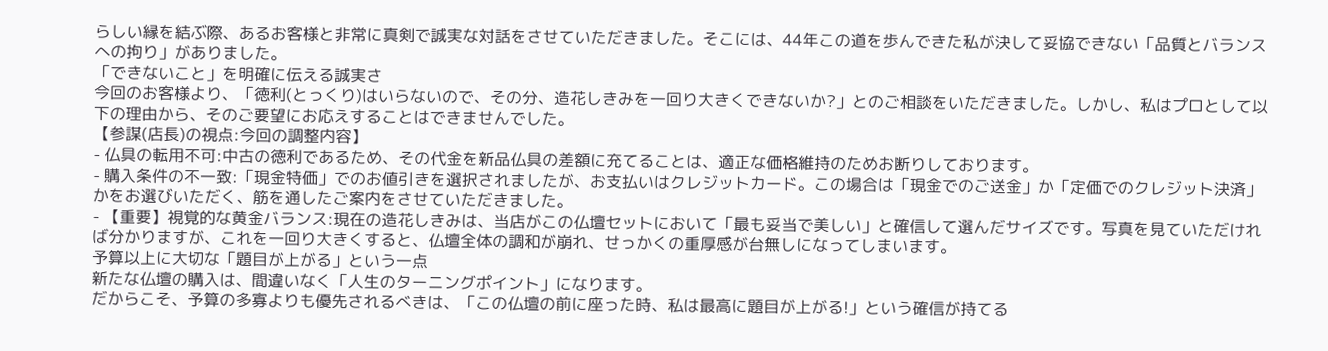らしい縁を結ぶ際、あるお客様と非常に真剣で誠実な対話をさせていただきました。そこには、44年この道を歩んできた私が決して妥協できない「品質とバランスへの拘り」がありました。
「できないこと」を明確に伝える誠実さ
今回のお客様より、「徳利(とっくり)はいらないので、その分、造花しきみを一回り大きくできないか?」とのご相談をいただきました。しかし、私はプロとして以下の理由から、そのご要望にお応えすることはできませんでした。
【参謀(店長)の視点:今回の調整内容】
- 仏具の転用不可:中古の徳利であるため、その代金を新品仏具の差額に充てることは、適正な価格維持のためお断りしております。
- 購入条件の不一致:「現金特価」でのお値引きを選択されましたが、お支払いはクレジットカード。この場合は「現金でのご送金」か「定価でのクレジット決済」かをお選びいただく、筋を通したご案内をさせていただきました。
- 【重要】視覚的な黄金バランス:現在の造花しきみは、当店がこの仏壇セットにおいて「最も妥当で美しい」と確信して選んだサイズです。写真を見ていただければ分かりますが、これを一回り大きくすると、仏壇全体の調和が崩れ、せっかくの重厚感が台無しになってしまいます。
予算以上に大切な「題目が上がる」という一点
新たな仏壇の購入は、間違いなく「人生のターニングポイント」になります。
だからこそ、予算の多寡よりも優先されるべきは、「この仏壇の前に座った時、私は最高に題目が上がる!」という確信が持てる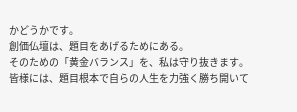かどうかです。
創価仏壇は、題目をあげるためにある。
そのための「黄金バランス」を、私は守り抜きます。
皆様には、題目根本で自らの人生を力強く勝ち開いて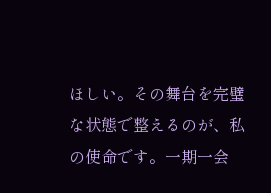ほしい。その舞台を完璧な状態で整えるのが、私の使命です。一期一会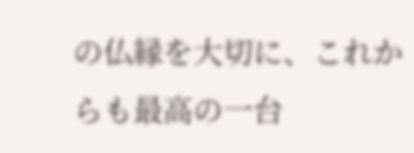の仏縁を大切に、これからも最高の一台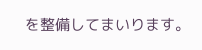を整備してまいります。